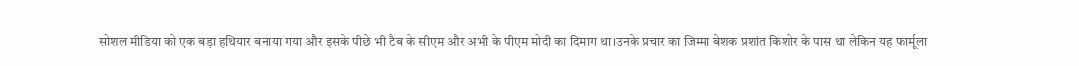सोशल मीडिया को एक बड़ा हथियार बनाया गया और इसके पीछे भी टैब के सीएम और अभी के पीएम मोदी का दिमाग था।उनके प्रचार का जिम्मा बेशक प्रशांत किशोर के पास था लेकिन यह फार्मूला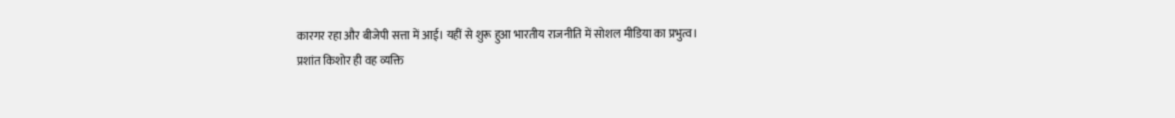कारगर रहा और बीजेपी सत्ता में आई। यहीं से शुरू हुआ भारतीय राजनीति में सोशल मीडिया का प्रभुत्व।
प्रशांत किशोर ही वह व्यक्ति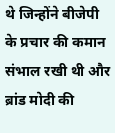थे जिन्होंने बीजेपी के प्रचार की कमान संभाल रखी थी और ब्रांड मोदी की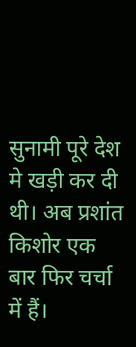सुनामी पूरे देश मे खड़ी कर दी थी। अब प्रशांत किशोर एक बार फिर चर्चा में हैं।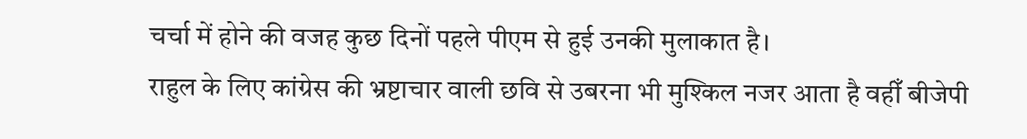चर्चा में होने की वजह कुछ दिनों पहले पीएम से हुई उनकी मुलाकात है।
राहुल के लिए कांग्रेस की भ्रष्टाचार वाली छवि से उबरना भी मुश्किल नजर आता है वहीँ बीजेपी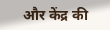और केंद्र की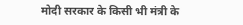मोदी सरकार के किसी भी मंत्री के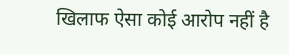खिलाफ ऐसा कोई आरोप नहीं है